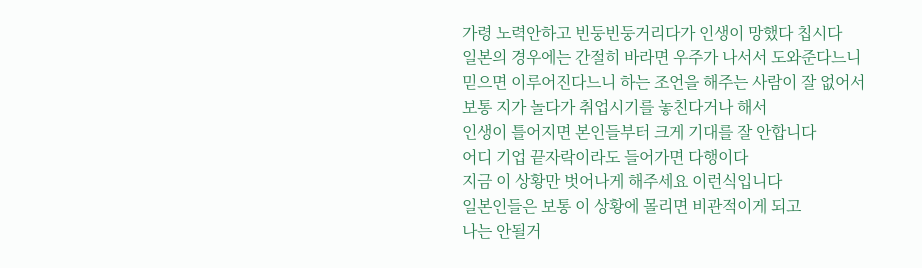가령 노력안하고 빈둥빈둥거리다가 인생이 망했다 칩시다
일본의 경우에는 간절히 바라면 우주가 나서서 도와준다느니
믿으면 이루어진다느니 하는 조언을 해주는 사람이 잘 없어서
보통 지가 놀다가 취업시기를 놓친다거나 해서
인생이 틀어지면 본인들부터 크게 기대를 잘 안합니다
어디 기업 끝자락이라도 들어가면 다행이다
지금 이 상황만 벗어나게 해주세요 이런식입니다
일본인들은 보통 이 상황에 몰리면 비관적이게 되고
나는 안될거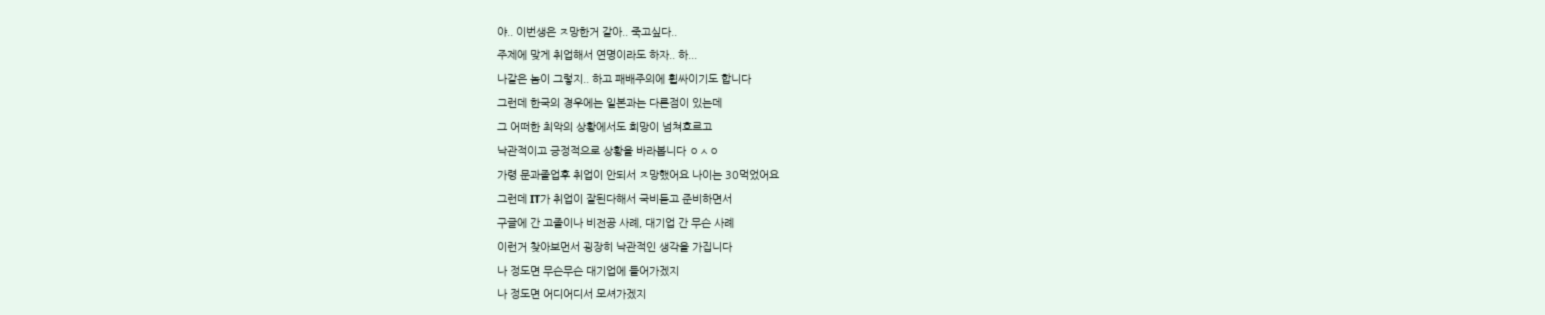야.. 이번생은 ㅈ망한거 같아.. 죽고싶다..
주제에 맞게 취업해서 연명이라도 하자.. 하...
나같은 놈이 그렇지.. 하고 패배주의에 휩싸이기도 합니다
그런데 한국의 경우에는 일본과는 다른점이 있는데
그 어떠한 최악의 상황에서도 희망이 넘쳐흐르고
낙관적이고 긍정적으로 상황을 바라봅니다 ㅇㅅㅇ
가령 문과졸업후 취업이 안되서 ㅈ망했어요 나이는 30먹었어요
그런데 IT가 취업이 잘된다해서 국비듣고 준비하면서
구글에 간 고졸이나 비전공 사례, 대기업 간 무슨 사례
이런거 찾아보먼서 굉장히 낙관적인 생각을 가집니다
나 정도면 무슨무슨 대기업에 들어가겠지
나 정도면 어디어디서 모셔가겠지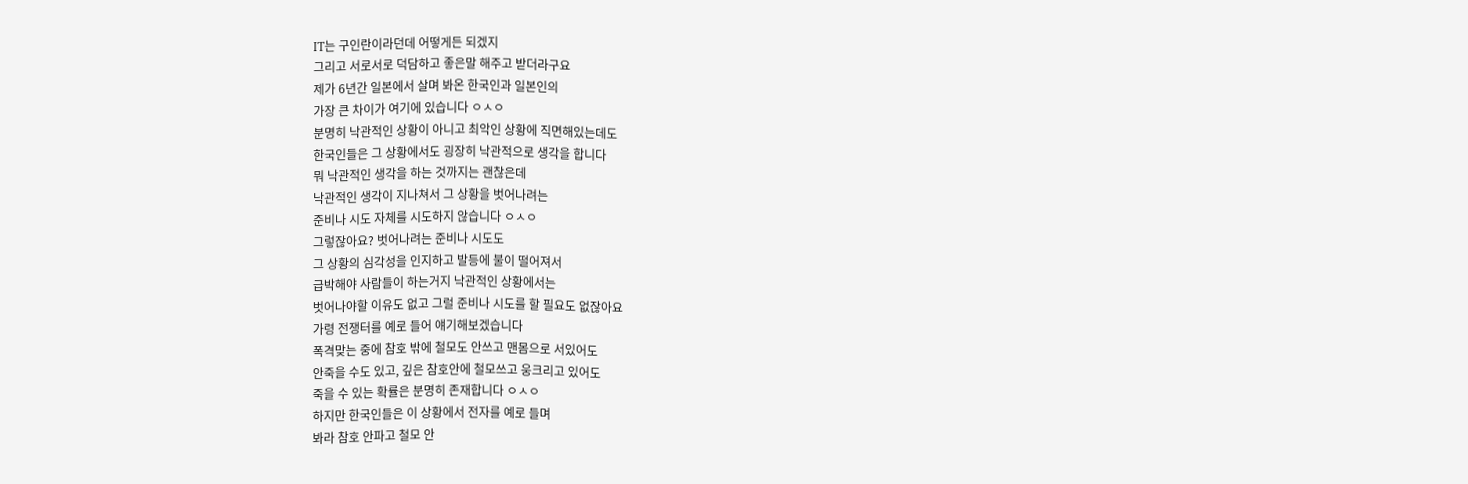IT는 구인란이라던데 어떻게든 되겠지
그리고 서로서로 덕담하고 좋은말 해주고 받더라구요
제가 6년간 일본에서 살며 봐온 한국인과 일본인의
가장 큰 차이가 여기에 있습니다 ㅇㅅㅇ
분명히 낙관적인 상황이 아니고 최악인 상황에 직면해있는데도
한국인들은 그 상황에서도 굉장히 낙관적으로 생각을 합니다
뭐 낙관적인 생각을 하는 것까지는 괜찮은데
낙관적인 생각이 지나쳐서 그 상황을 벗어나려는
준비나 시도 자체를 시도하지 않습니다 ㅇㅅㅇ
그렇잖아요? 벗어나려는 준비나 시도도
그 상황의 심각성을 인지하고 발등에 불이 떨어져서
급박해야 사람들이 하는거지 낙관적인 상황에서는
벗어나야할 이유도 없고 그럴 준비나 시도를 할 필요도 없잖아요
가령 전쟁터를 예로 들어 얘기해보겠습니다
폭격맞는 중에 참호 밖에 철모도 안쓰고 맨몸으로 서있어도
안죽을 수도 있고, 깊은 참호안에 철모쓰고 웅크리고 있어도
죽을 수 있는 확률은 분명히 존재합니다 ㅇㅅㅇ
하지만 한국인들은 이 상황에서 전자를 예로 들며
봐라 참호 안파고 철모 안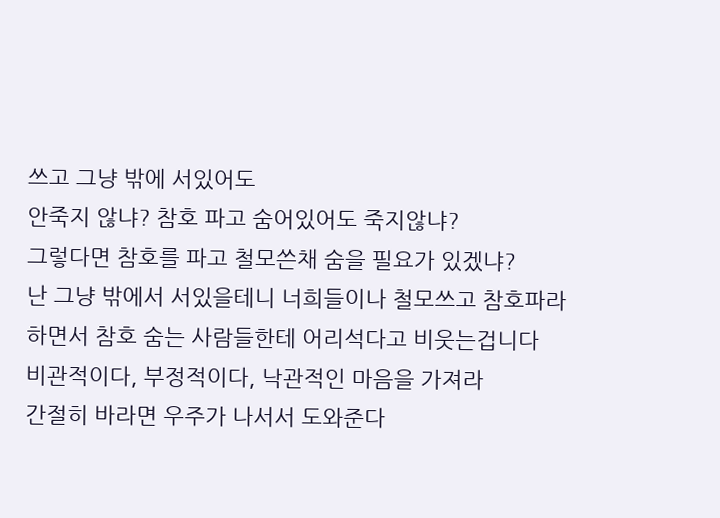쓰고 그냥 밖에 서있어도
안죽지 않냐? 참호 파고 숨어있어도 죽지않냐?
그렇다면 참호를 파고 철모쓴채 숨을 필요가 있겠냐?
난 그냥 밖에서 서있을테니 너희들이나 철모쓰고 참호파라
하면서 참호 숨는 사람들한테 어리석다고 비웃는겁니다
비관적이다, 부정적이다, 낙관적인 마음을 가져라
간절히 바라면 우주가 나서서 도와준다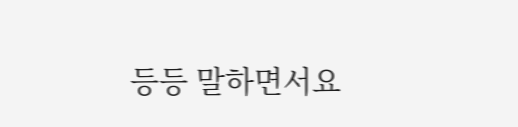등등 말하면서요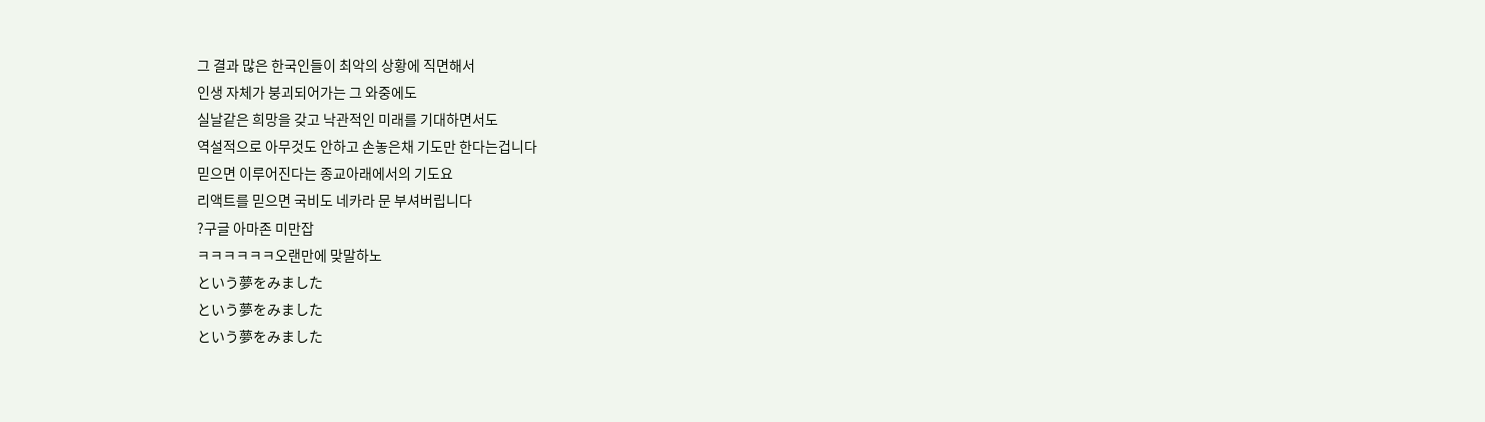그 결과 많은 한국인들이 최악의 상황에 직면해서
인생 자체가 붕괴되어가는 그 와중에도
실날같은 희망을 갖고 낙관적인 미래를 기대하면서도
역설적으로 아무것도 안하고 손놓은채 기도만 한다는겁니다
믿으면 이루어진다는 종교아래에서의 기도요
리액트를 믿으면 국비도 네카라 문 부셔버립니다
?구글 아마존 미만잡
ㅋㅋㅋㅋㅋㅋ오랜만에 맞말하노
という夢をみました
という夢をみました
という夢をみました